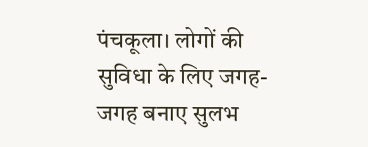पंचकूला। लोगों की सुविधा के लिए जगह-जगह बनाए सुलभ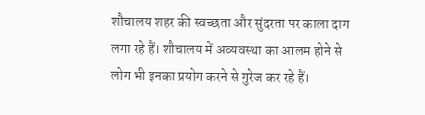शौचालय शहर की स्वच्छता और सुंदरता पर काला दाग लगा रहे हैं। शौचालय में अव्यवस्था का आलम होने से लोग भी इनका प्रयोग करने से गुरेज कर रहे हैं।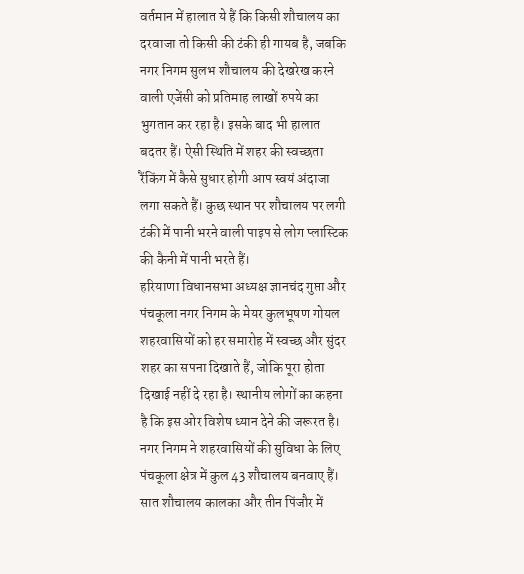वर्तमान में हालात ये हैं कि किसी शौचालय का दरवाजा तो किसी की टंकी ही गायब है, जबकि नगर निगम सुलभ शौचालय की देखरेख करने वाली एजेंसी को प्रतिमाह लाखों रुपये का भुगतान कर रहा है। इसके बाद भी हालात बदतर हैं। ऐसी स्थिति में शहर की स्वच्छता रैंकिंग में कैसे सुधार होगी आप स्वयं अंदाजा लगा सकते हैं। कुछ स्थान पर शौचालय पर लगी टंकी में पानी भरने वाली पाइप से लोग प्लास्टिक की कैनी में पानी भरते हैं।
हरियाणा विधानसभा अध्यक्ष ज्ञानचंद गुप्ता और पंचकूला नगर निगम के मेयर कुलभूषण गोयल शहरवासियों को हर समारोह में स्वच्छ और सुंदर शहर का सपना दिखाते हैं, जोकि पूरा होता दिखाई नहीं दे रहा है। स्थानीय लोगों का कहना है कि इस ओर विशेष ध्यान देने की जरूरत है। नगर निगम ने शहरवासियों की सुविधा के लिए पंचकूला क्षेत्र में कुल 43 शौचालय बनवाए हैं। सात शौचालय कालका और तीन पिंजौर में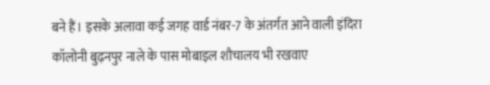बने हैं। इसके अलावा कई जगह वार्ड नंबर-7 के अंतर्गत आने वाली इंदिरा कॉलोनी बुढ़नपुर नाले के पास मोबाइल शौचालय भी रखवाए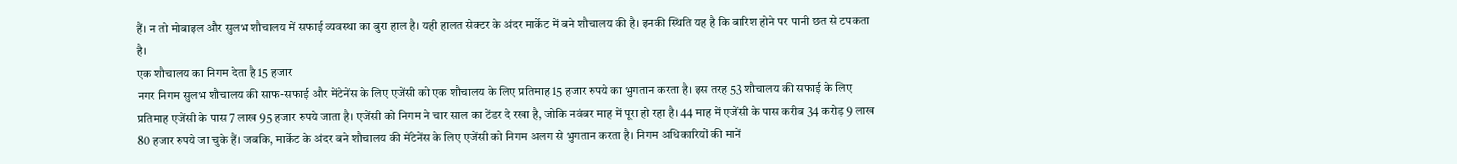हैं। न तो मोबाइल और सुलभ शौचालय में सफाई व्यवस्था का बुरा हाल है। यही हालत सेक्टर के अंदर मार्केट में बने शौचालय की है। इनकी स्थिति यह है कि बारिश होने पर पानी छत से टपकता है।
एक शौचालय का निगम देता है 15 हजार
नगर निगम सुलभ शौचालय की साफ-सफाई और मेंटेनेंस के लिए एजेंसी को एक शौचालय के लिए प्रतिमाह 15 हजार रुपये का भुगतान करता है। इस तरह 53 शौचालय की सफाई के लिए प्रतिमाह एजेंसी के पास 7 लाख 95 हजार रुपये जाता है। एजेंसी को निगम ने चार साल का टेंडर दे रखा है, जोकि नवंबर माह में पूरा हो रहा है। 44 माह में एजेंसी के पास करीब 34 करोड़ 9 लाख 80 हजार रुपये जा चुके हैं। जबकि, मार्केट के अंदर बने शौचालय की मेंटेनेंस के लिए एजेंसी को निगम अलग से भुगतान करता है। निगम अधिकारियों की मानें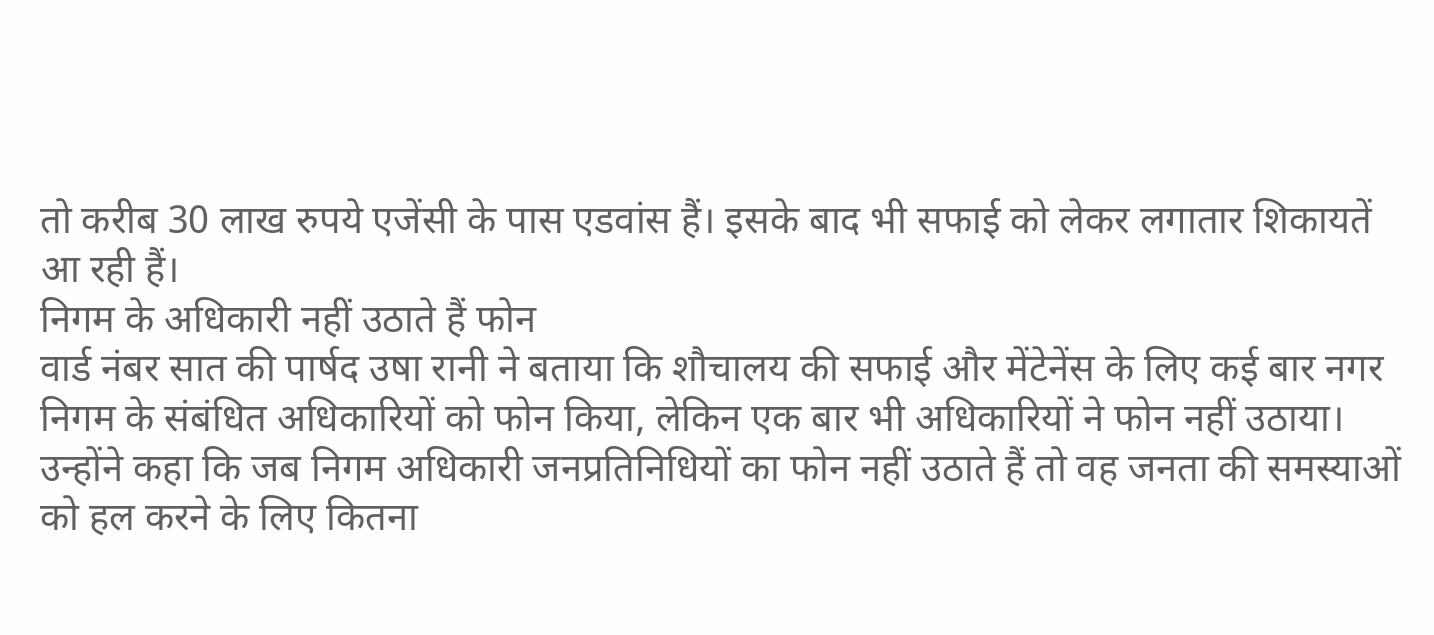तो करीब 30 लाख रुपये एजेंसी के पास एडवांस हैं। इसके बाद भी सफाई को लेकर लगातार शिकायतें आ रही हैं।
निगम के अधिकारी नहीं उठाते हैं फोन
वार्ड नंबर सात की पार्षद उषा रानी ने बताया कि शौचालय की सफाई और मेंटेनेंस के लिए कई बार नगर निगम के संबंधित अधिकारियों को फोन किया, लेकिन एक बार भी अधिकारियों ने फोन नहीं उठाया। उन्होंने कहा कि जब निगम अधिकारी जनप्रतिनिधियों का फोन नहीं उठाते हैं तो वह जनता की समस्याओं को हल करने के लिए कितना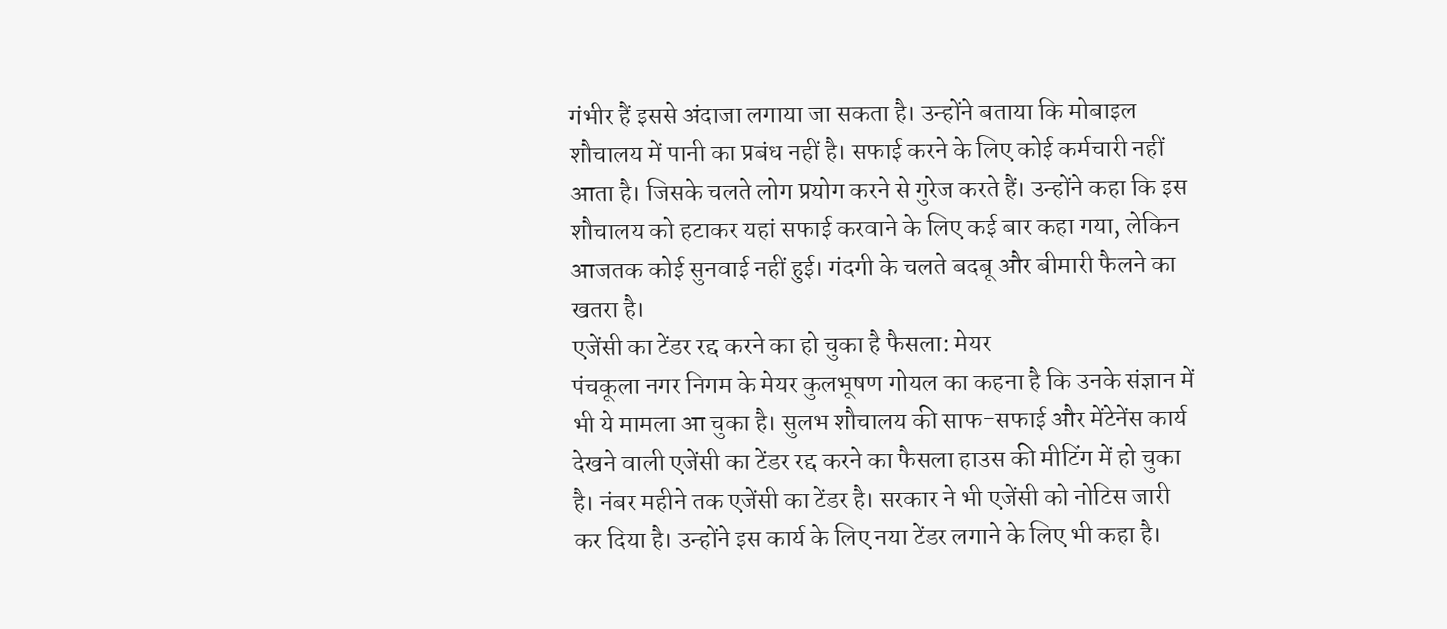गंभीर हैं इससे अंदाजा लगाया जा सकता है। उन्होंने बताया कि मोबाइल शौचालय में पानी का प्रबंध नहीं है। सफाई करने के लिए कोई कर्मचारी नहीं आता है। जिसके चलते लोग प्रयोग करने से गुरेज करते हैं। उन्होंने कहा कि इस शौचालय को हटाकर यहां सफाई करवाने के लिए कई बार कहा गया, लेकिन आजतक कोई सुनवाई नहीं हुई। गंदगी के चलते बदबू और बीमारी फैलने का खतरा है।
एजेंसी का टेंडर रद्द करने का हो चुका है फैसला: मेयर
पंचकूला नगर निगम के मेयर कुलभूषण गोयल का कहना है कि उनके संज्ञान में भी ये मामला आ चुका है। सुलभ शौचालय की साफ-सफाई और मेंटेनेंस कार्य देखने वाली एजेंसी का टेंडर रद्द करने का फैसला हाउस की मीटिंग में हो चुका है। नंबर महीने तक एजेंसी का टेंडर है। सरकार ने भी एजेंसी को नोटिस जारी कर दिया है। उन्होंने इस कार्य के लिए नया टेंडर लगाने के लिए भी कहा है।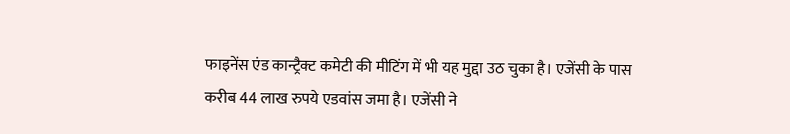फाइनेंस एंड कान्ट्रैक्ट कमेटी की मीटिंग में भी यह मुद्दा उठ चुका है। एजेंसी के पास करीब 44 लाख रुपये एडवांस जमा है। एजेंसी ने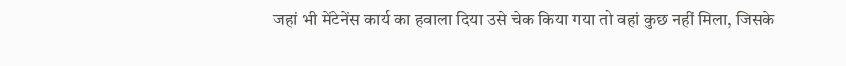जहां भी मेंटेनेंस कार्य का हवाला दिया उसे चेक किया गया तो वहां कुछ नहीं मिला, जिसके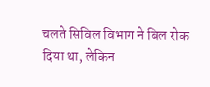चलते सिविल विभाग ने बिल रोक दिया था, लेकिन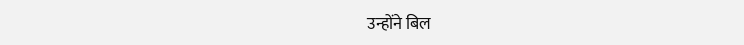उन्होंने बिल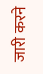जारी करने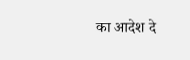का आदेश दे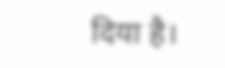दिया है।